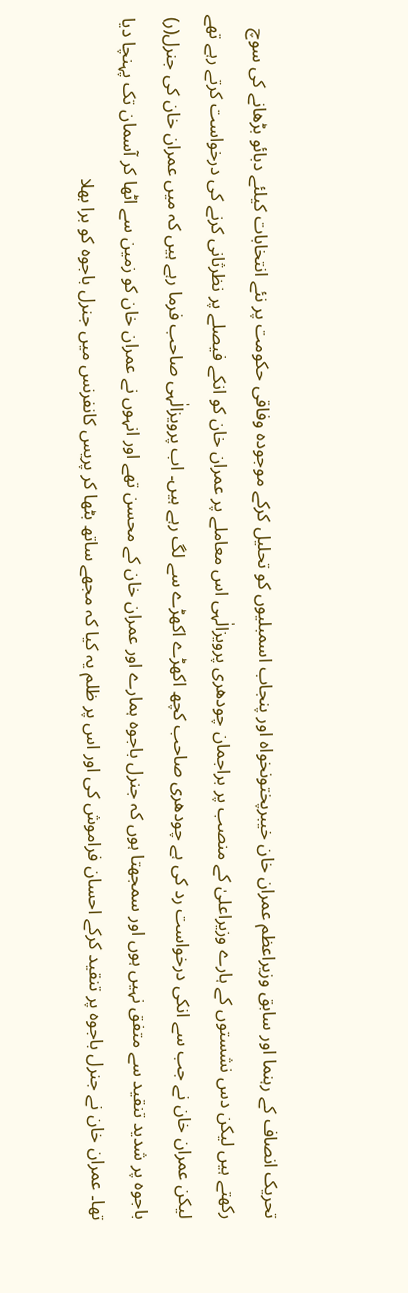تحریک انصاف کے رہنما اور سابق وزیراعظم عمران خان خیبرپختونخواہ اور پنجاب اسمبلیوں کو تحلیل کرکے موجودہ وفاقی حکومت پر نئے انتخابات کیلئے دبائو بڑھانے کی سوچ رکھتے ہیں لیکن دس نشستوں کے ہارے وزیراعلیٰ کے منصب پر براجمان چودھری پرویزالٰہی اس معاملے پر عمران خان کو انکے فیصلے پر نظرثانی کرنے کی درخواست کرتے رہے تھے لیکن عمران خان نے جب سے انکی درخواست رد کی ہے چودھری صاحب کچھ اکھڑے اکھڑے سے لگ رہے ہیں۔ اب پرویزالٰہی صاحب فرما رہے ہیں کہ میں عمران خان کی جنرل(ر) باجوہ پر شدید تنقید سے متفق نہیں ہوں اور سمجھتا ہوں کہ جنرل باجوہ ہمارے اور عمران خان کے محسن تھے اور انہوں نے عمران خان کو زمین سے اٹھا کر آسمان تک پہنچا دیا تھا۔ عمران خان نے جنرل باجوہ پر تنقید کرکے احسان فراموش کی اور اس پر ظلم یہ کیا کہ مجھے ساتھ بٹھا کر پریس کانفرنس میں جنرل باجوہ کو برا بھلا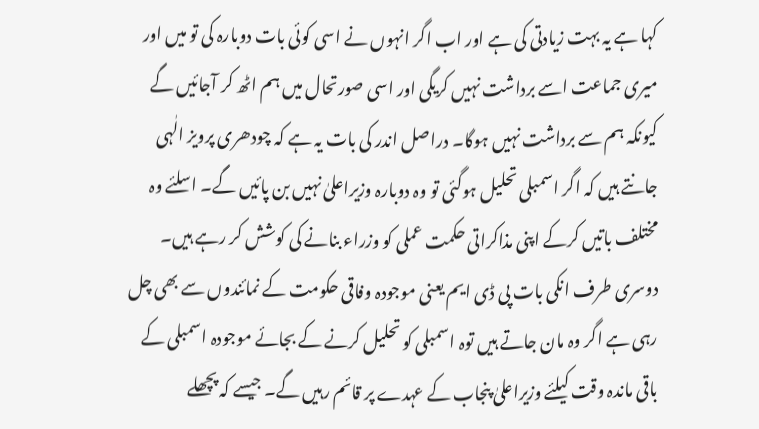کہا ہے یہ بہت زیادتی کی ہے اور اب اگر انہوں نے اسی کوئی بات دوبارہ کی تو میں اور میری جماعت اسے برداشت نہیں کریگی اور اسی صورتحال میں ہم اٹھ کر آجائیں گے کیونکہ ہم سے برداشت نہیں ہوگا۔ دراصل اندر کی بات یہ ہے کہ چودھری پرویز الٰہی جانتے ہیں کہ اگر اسمبلی تحلیل ہوگئی تو وہ دوبارہ وزیراعلیٰ نہیں بن پائیں گے۔ اسلئے وہ مختلف باتیں کرکے اپنی مذاکراتی حکمت عملی کو وزراء بنانے کی کوشش کر رہے ہیں۔ دوسری طرف انکی بات پی ڈی ایم یعنی موجودہ وفاقی حکومت کے نمائندوں سے بھی چل رہی ہے اگر وہ مان جاتے ہیں توہ اسمبلی کو تحلیل کرنے کے بجائے موجودہ اسمبلی کے باقی ماندہ وقت کیلئے وزیراعلیٰ پنجاب کے عہدے پر قائم رہیں گے۔ جیسے کہ پچھلے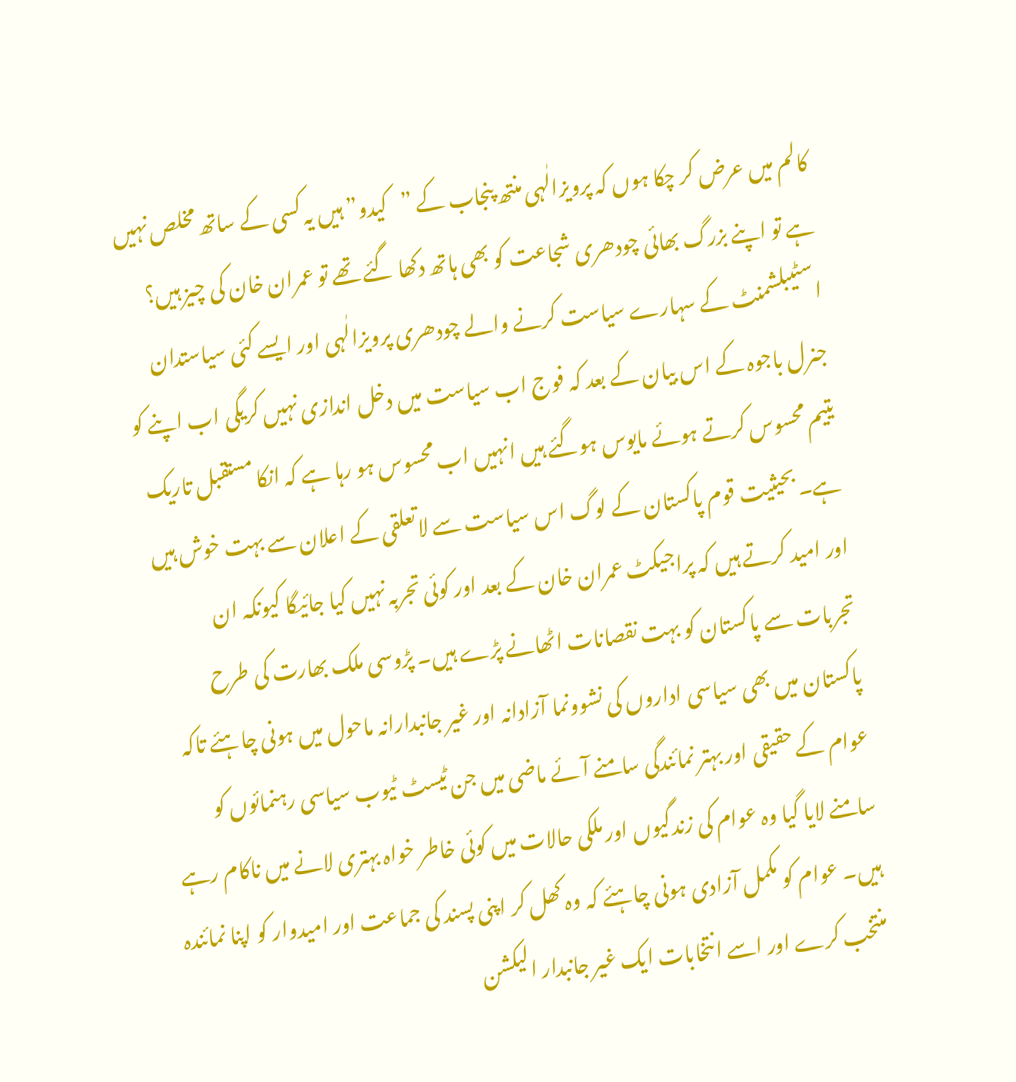کالم میں عرض کر چکا ہوں کہ پرویزالٰہی منتھ پنجاب کے ”کیدو” ہیں یہ کسی کے ساتھ مخلص نہیں ہے تو اپنے بزرگ بھائی چودھری شجاعت کو بھی ہاتھ دکھا گئے تھے تو عمران خان کی چیز ہیں؟ اسٹیبلشمنٹ کے سہارے سیاست کرنے والے چودھری پرویزالٰہی اور ایسے کئی سیاستدان جنرل باجوہ کے اس بیان کے بعد کہ فوج اب سیاست میں دخل اندازی نہیں کریگی اب اپنے کو یتیم محسوس کرتے ہوئے مایوس ہوگئے ہیں انہیں اب محسوس ہو رہا ہے کہ انکا مستقبل تاریک ہے۔ بحیثیت قوم پاکستان کے لوگ اس سیاست سے لاتعلقی کے اعلان سے بہت خوش ہیں اور امید کرتے ہیں کہ پراجیکٹ عمران خان کے بعد اور کوئی تجربہ نہیں کیا جائیگا کیونکہ ان تجربات سے پاکستان کو بہت نقصانات اٹھانے پڑے ہیں۔ پڑوسی ملک بھارت کی طرح پاکستان میں بھی سیاسی اداروں کی نشوونما آزادانہ اور غیر جانبدارانہ ماحول میں ہونی چاہئے تاکہ عوام کے حقیقی اور بہتر نمائندگی سامنے آئے ماضی میں جن ٹیسٹ ٹیوب سیاسی رہنمائوں کو سامنے لایا گیا وہ عوام کی زندگیوں اور ملکی حالات میں کوئی خاطر خواہ بہتری لانے میں ناکام رہے ہیں۔ عوام کو مکمل آزادی ہونی چاہئے کہ وہ کھل کر اپنی پسند کی جماعت اور امیدوار کو اپنا نمائندہ منتخب کرے اور اسے انتخابات ایک غیر جانبدار الیکشن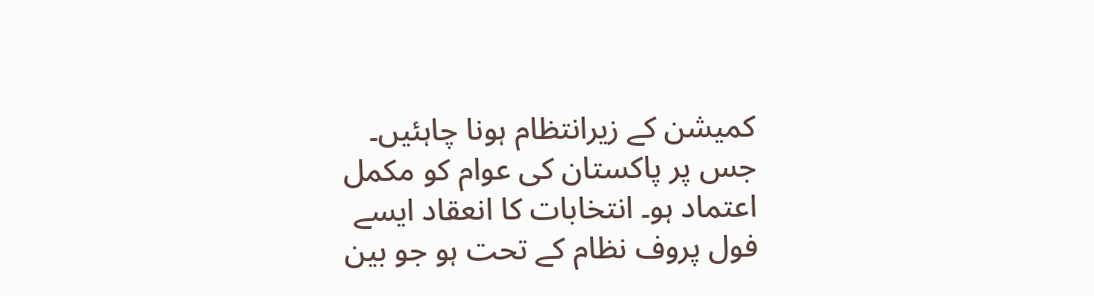کمیشن کے زیرانتظام ہونا چاہئیں۔ جس پر پاکستان کی عوام کو مکمل اعتماد ہو۔ انتخابات کا انعقاد ایسے فول پروف نظام کے تحت ہو جو بین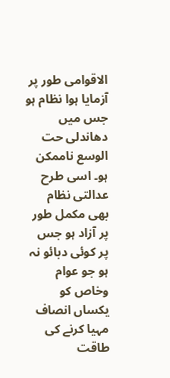الاقوامی طور پر آزمایا ہوا نظام ہو جس میں دھاندلی حت الوسع ناممکن ہو۔ اسی طرح عدالتی نظام بھی مکمل طور پر آزاد ہو جس پر کوئی دبائو نہ ہو جو عوام وخاص کو یکساں انصاف مہیا کرنے کی طاقت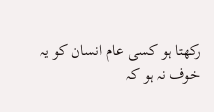رکھتا ہو کسی عام انسان کو یہ خوف نہ ہو کہ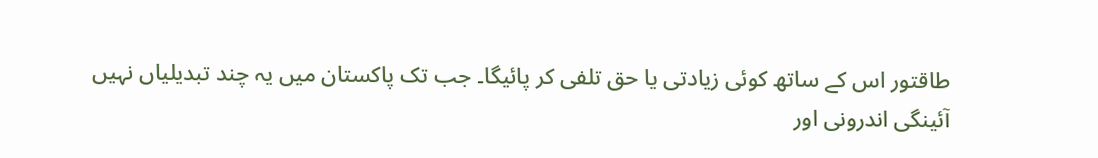طاقتور اس کے ساتھ کوئی زیادتی یا حق تلفی کر پائیگا۔ جب تک پاکستان میں یہ چند تبدیلیاں نہیں آئینگی اندرونی اور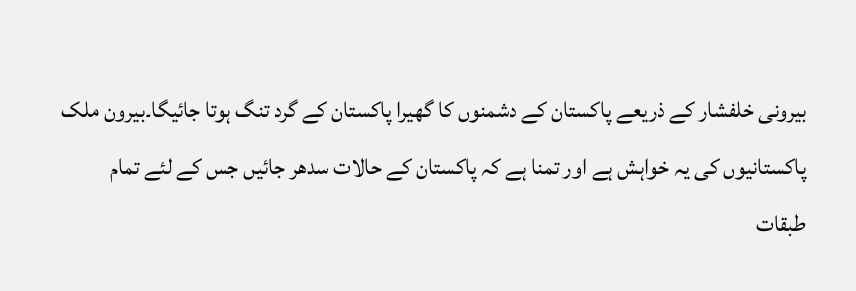بیرونی خلفشار کے ذریعے پاکستان کے دشمنوں کا گھیرا پاکستان کے گرد تنگ ہوتا جائیگا۔بیرون ملک پاکستانیوں کی یہ خواہش ہے اور تمنا ہے کہ پاکستان کے حالات سدھر جائیں جس کے لئے تمام طبقات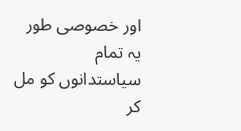اور خصوصی طور یہ تمام سیاستدانوں کو مل کر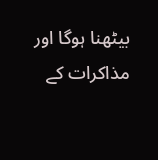بیٹھنا ہوگا اور مذاکرات کے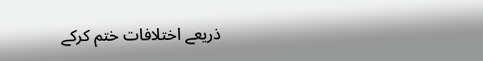ذریعے اختلافات ختم کرکے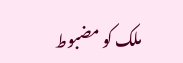ملک کو مضبوط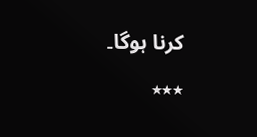کرنا ہوگا۔
٭٭٭